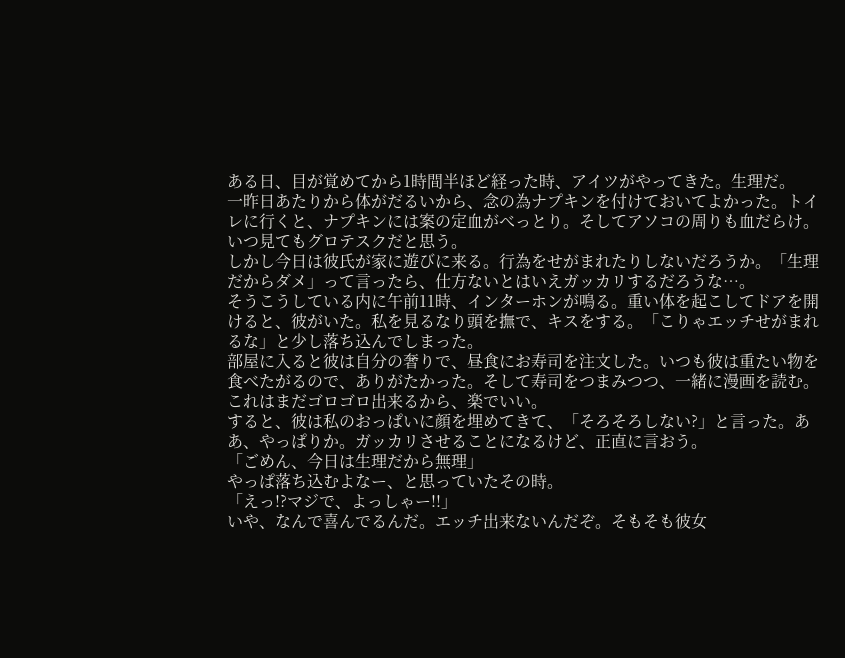ある日、目が覚めてから1時間半ほど経った時、アイツがやってきた。生理だ。
一昨日あたりから体がだるいから、念の為ナプキンを付けておいてよかった。トイレに行くと、ナプキンには案の定血がべっとり。そしてアソコの周りも血だらけ。いつ見てもグロテスクだと思う。
しかし今日は彼氏が家に遊びに来る。行為をせがまれたりしないだろうか。「生理だからダメ」って言ったら、仕方ないとはいえガッカリするだろうな…。
そうこうしている内に午前11時、インターホンが鳴る。重い体を起こしてドアを開けると、彼がいた。私を見るなり頭を撫で、キスをする。「こりゃエッチせがまれるな」と少し落ち込んでしまった。
部屋に入ると彼は自分の奢りで、昼食にお寿司を注文した。いつも彼は重たい物を食べたがるので、ありがたかった。そして寿司をつまみつつ、一緒に漫画を読む。これはまだゴロゴロ出来るから、楽でいい。
すると、彼は私のおっぱいに顔を埋めてきて、「そろそろしない?」と言った。ああ、やっぱりか。ガッカリさせることになるけど、正直に言おう。
「ごめん、今日は生理だから無理」
やっぱ落ち込むよなー、と思っていたその時。
「えっ!?マジで、よっしゃー!!」
いや、なんで喜んでるんだ。エッチ出来ないんだぞ。そもそも彼女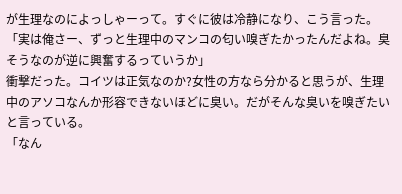が生理なのによっしゃーって。すぐに彼は冷静になり、こう言った。
「実は俺さー、ずっと生理中のマンコの匂い嗅ぎたかったんだよね。臭そうなのが逆に興奮するっていうか」
衝撃だった。コイツは正気なのか?女性の方なら分かると思うが、生理中のアソコなんか形容できないほどに臭い。だがそんな臭いを嗅ぎたいと言っている。
「なん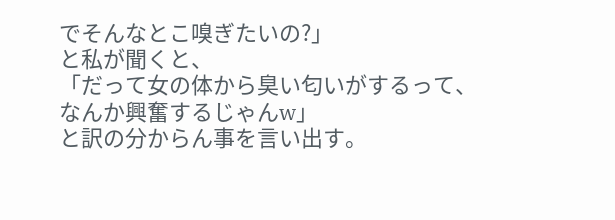でそんなとこ嗅ぎたいの?」
と私が聞くと、
「だって女の体から臭い匂いがするって、なんか興奮するじゃんw」
と訳の分からん事を言い出す。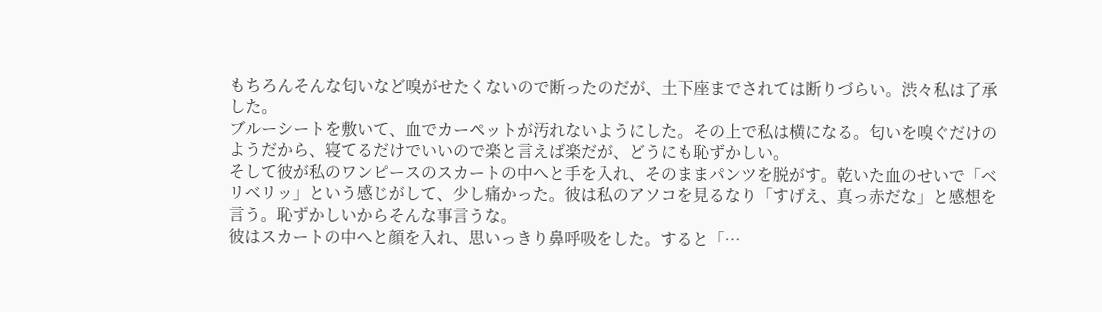もちろんそんな匂いなど嗅がせたくないので断ったのだが、土下座までされては断りづらい。渋々私は了承した。
ブルーシートを敷いて、血でカーペットが汚れないようにした。その上で私は横になる。匂いを嗅ぐだけのようだから、寝てるだけでいいので楽と言えば楽だが、どうにも恥ずかしい。
そして彼が私のワンピースのスカートの中へと手を入れ、そのままパンツを脱がす。乾いた血のせいで「ベリベリッ」という感じがして、少し痛かった。彼は私のアソコを見るなり「すげえ、真っ赤だな」と感想を言う。恥ずかしいからそんな事言うな。
彼はスカートの中へと顔を入れ、思いっきり鼻呼吸をした。すると「…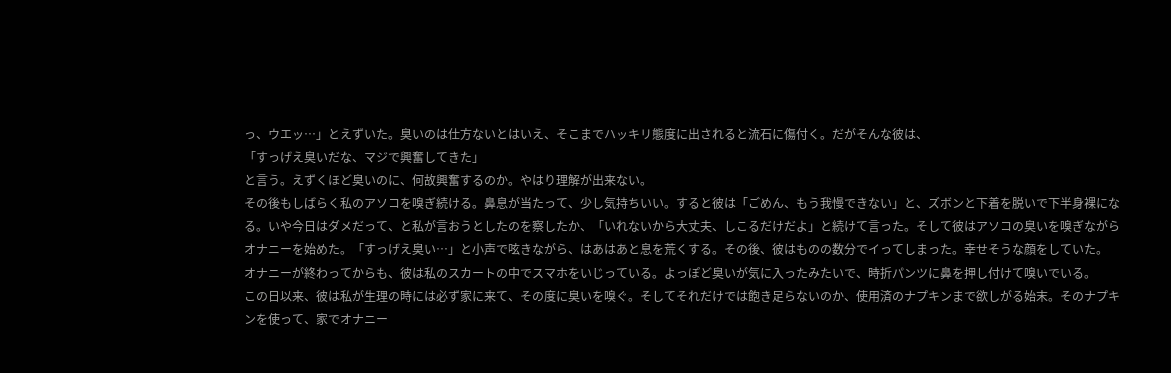っ、ウエッ…」とえずいた。臭いのは仕方ないとはいえ、そこまでハッキリ態度に出されると流石に傷付く。だがそんな彼は、
「すっげえ臭いだな、マジで興奮してきた」
と言う。えずくほど臭いのに、何故興奮するのか。やはり理解が出来ない。
その後もしばらく私のアソコを嗅ぎ続ける。鼻息が当たって、少し気持ちいい。すると彼は「ごめん、もう我慢できない」と、ズボンと下着を脱いで下半身裸になる。いや今日はダメだって、と私が言おうとしたのを察したか、「いれないから大丈夫、しこるだけだよ」と続けて言った。そして彼はアソコの臭いを嗅ぎながらオナニーを始めた。「すっげえ臭い…」と小声で呟きながら、はあはあと息を荒くする。その後、彼はものの数分でイってしまった。幸せそうな顔をしていた。
オナニーが終わってからも、彼は私のスカートの中でスマホをいじっている。よっぽど臭いが気に入ったみたいで、時折パンツに鼻を押し付けて嗅いでいる。
この日以来、彼は私が生理の時には必ず家に来て、その度に臭いを嗅ぐ。そしてそれだけでは飽き足らないのか、使用済のナプキンまで欲しがる始末。そのナプキンを使って、家でオナニー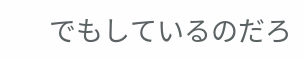でもしているのだろ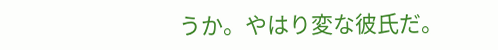うか。やはり変な彼氏だ。